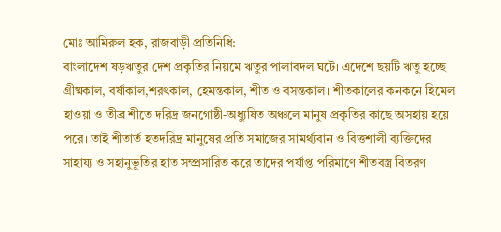মোঃ আমিরুল হক, রাজবাড়ী প্রতিনিধি:
বাংলাদেশ ষড়ঋতুর দেশ প্রকৃতির নিয়মে ঋতুর পালাবদল ঘটে। এদেশে ছয়টি ঋতু হচ্ছে গ্রীষ্মকাল, বর্ষাকাল,শরৎকাল, হেমন্তকাল, শীত ও বসন্তকাল। শীতকালের কনকনে হিমেল হাওয়া ও তীব্র শীতে দরিদ্র জনগোষ্ঠী-অধ্যুষিত অঞ্চলে মানুষ প্রকৃতির কাছে অসহায় হয়ে পরে। তাই শীতার্ত হতদরিদ্র মানুষের প্রতি সমাজের সামর্থ্যবান ও বিত্তশালী ব্যক্তিদের সাহায্য ও সহানুভূতির হাত সম্প্রসারিত করে তাদের পর্যাপ্ত পরিমাণে শীতবস্ত্র বিতরণ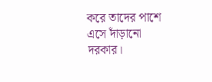করে তাদের পাশে এসে দাঁড়ানো দরকার।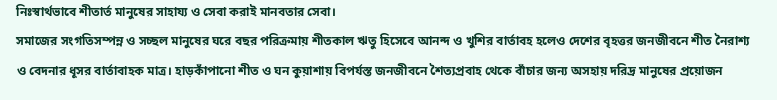নিঃস্বার্থভাবে শীতার্ত মানুষের সাহায্য ও সেবা করাই মানবতার সেবা।
সমাজের সংগতিসম্পন্ন ও সচ্ছল মানুষের ঘরে বছর পরিক্রমায় শীতকাল ঋতু হিসেবে আনন্দ ও খুশির বার্তাবহ হলেও দেশের বৃহত্তর জনজীবনে শীত নৈরাশ্য ও বেদনার ধূসর বার্তাবাহক মাত্র। হাড়কাঁপানো শীত ও ঘন কুয়াশায় বিপর্যস্ত জনজীবনে শৈত্যপ্রবাহ থেকে বাঁচার জন্য অসহায় দরিদ্র মানুষের প্রয়োজন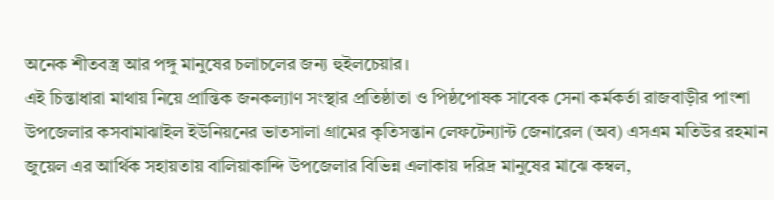অনেক শীতবস্ত্র আর পঙ্গু মানুষের চলাচলের জন্য হুইলচেয়ার।
এই চিন্তাধারা মাথায় নিয়ে প্রান্তিক জনকল্যাণ সংস্থার প্রতিষ্ঠাতা ও পিষ্ঠপোষক সাবেক সেনা কর্মকর্তা রাজবাড়ীর পাংশা উপজেলার কসবামাঝাইল ইউনিয়নের ভাতসালা গ্রামের কৃতিসন্তান লেফটেন্যান্ট জেনারেল (অব) এসএম মতিউর রহমান জুয়েল এর আর্থিক সহায়তায় বালিয়াকান্দি উপজেলার বিভিন্ন এলাকায় দরিদ্র মানুষের মাঝে কম্বল,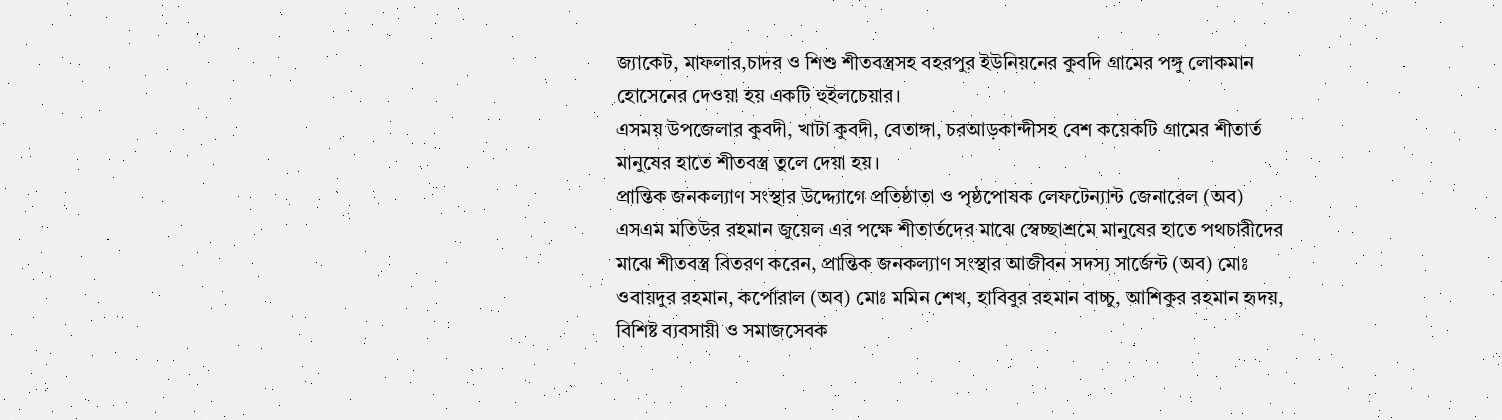জ্যাকেট, মাফলার,চাদর ও শিশু শীতবস্ত্রসহ বহরপুর ইউনিয়নের কুবদি গ্রামের পঙ্গু লোকমান হোসেনের দেওয়া হয় একটি হুইলচেয়ার।
এসময় উপজেলার কুবদী, খাটা কুবদী, বেতাঙ্গা, চরআড়কান্দীসহ বেশ কয়েকটি গ্রামের শীতার্ত মানুষের হাতে শীতবস্ত্র তুলে দেয়া হয়।
প্রান্তিক জনকল্যাণ সংস্থার উদ্দ্যোগে প্রতিষ্ঠাতা ও পৃষ্ঠপোষক লেফটেন্যান্ট জেনারেল (অব) এসএম মতিউর রহমান জুয়েল এর পক্ষে শীতার্তদের মাঝে স্বেচ্ছাশ্রমে মানুষের হাতে পথচারীদের মাঝে শীতবস্ত্র বিতরণ করেন, প্রান্তিক জনকল্যাণ সংস্থার আজীবন সদস্য সার্জেন্ট (অব) মোঃ ওবায়দুর রহমান, কর্পোরাল (অব) মোঃ মমিন শেখ, হাবিবুর রহমান বাচ্চু, আশিকুর রহমান হৃদয়, বিশিষ্ট ব্যবসায়ী ও সমাজসেবক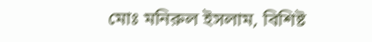মোঃ মনিরুল ইসলাম, বিশিষ্ট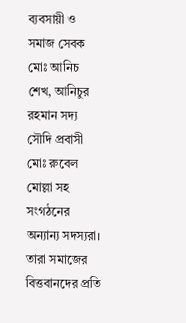ব্যবসায়ী ও সমাজ সেবক মোঃ আনিচ শেখ, আনিচুর রহমান সদ্য সৌদি প্রবাসী মোঃ রুবেল মোল্লা সহ সংগঠনের অন্যান্য সদস্যরা। তারা সমাজের বিত্তবানদের প্রতি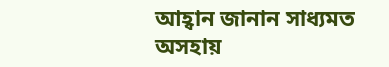আহ্বান জানান সাধ্যমত অসহায়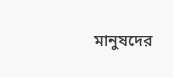মানুষদের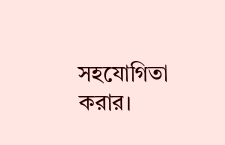সহযোগিতা করার।